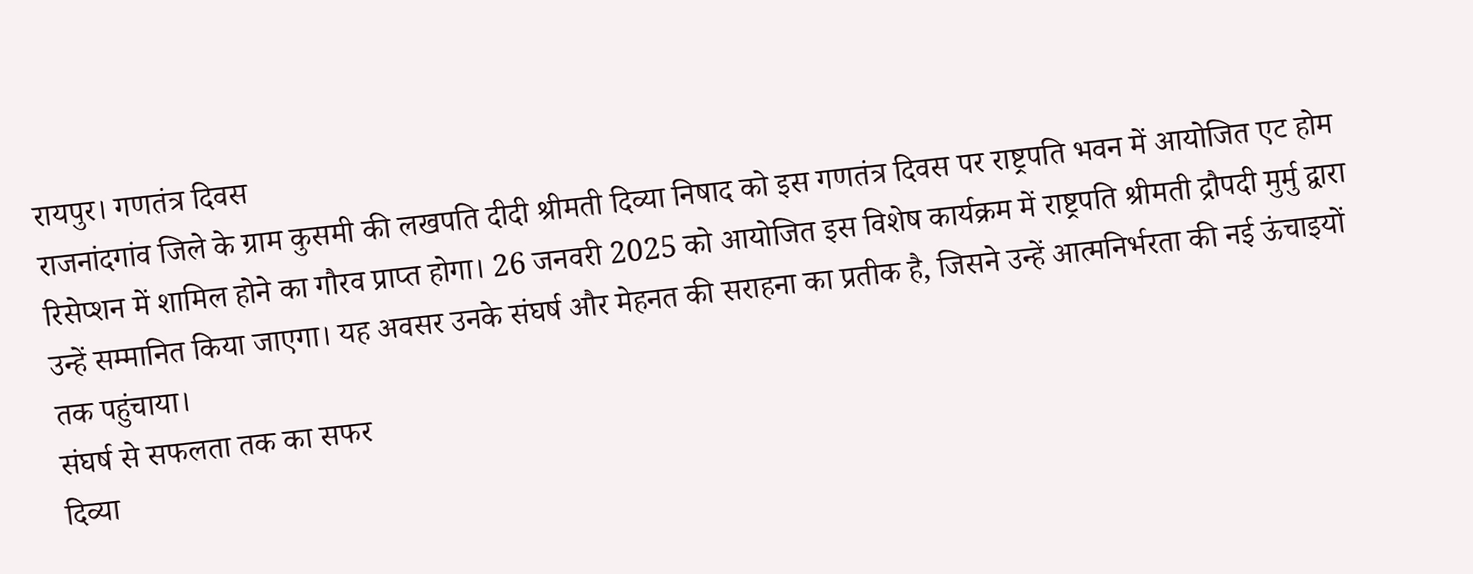रायपुर। गणतंत्र दिवस
राजनांदगांव जिले के ग्राम कुसमी की लखपति दीदी श्रीमती दिव्या निषाद को इस गणतंत्र दिवस पर राष्ट्रपति भवन में आयोजित एट होम रिसेप्शन में शामिल होने का गौरव प्राप्त होगा। 26 जनवरी 2025 को आयोजित इस विशेष कार्यक्रम में राष्ट्रपति श्रीमती द्रौपदी मुर्मु द्वारा उन्हें सम्मानित किया जाएगा। यह अवसर उनके संघर्ष और मेहनत की सराहना का प्रतीक है, जिसने उन्हें आत्मनिर्भरता की नई ऊंचाइयों तक पहुंचाया।
संघर्ष से सफलता तक का सफर
दिव्या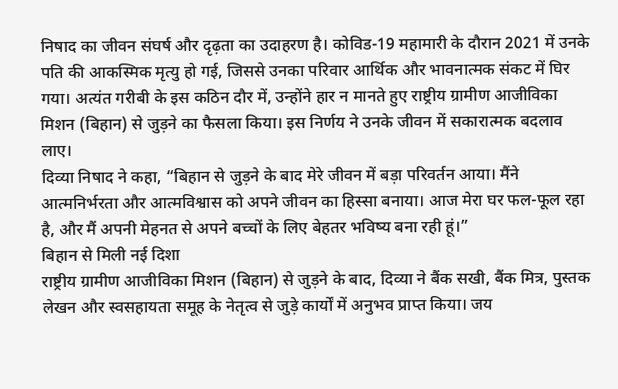निषाद का जीवन संघर्ष और दृढ़ता का उदाहरण है। कोविड-19 महामारी के दौरान 2021 में उनके पति की आकस्मिक मृत्यु हो गई, जिससे उनका परिवार आर्थिक और भावनात्मक संकट में घिर गया। अत्यंत गरीबी के इस कठिन दौर में, उन्होंने हार न मानते हुए राष्ट्रीय ग्रामीण आजीविका मिशन (बिहान) से जुड़ने का फैसला किया। इस निर्णय ने उनके जीवन में सकारात्मक बदलाव लाए।
दिव्या निषाद ने कहा, “बिहान से जुड़ने के बाद मेरे जीवन में बड़ा परिवर्तन आया। मैंने आत्मनिर्भरता और आत्मविश्वास को अपने जीवन का हिस्सा बनाया। आज मेरा घर फल-फूल रहा है, और मैं अपनी मेहनत से अपने बच्चों के लिए बेहतर भविष्य बना रही हूं।”
बिहान से मिली नई दिशा
राष्ट्रीय ग्रामीण आजीविका मिशन (बिहान) से जुड़ने के बाद, दिव्या ने बैंक सखी, बैंक मित्र, पुस्तक लेखन और स्वसहायता समूह के नेतृत्व से जुड़े कार्यों में अनुभव प्राप्त किया। जय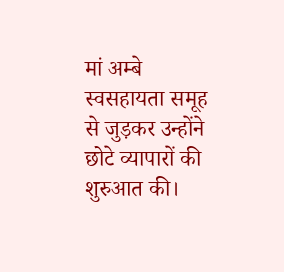मां अम्बे स्वसहायता समूह से जुड़कर उन्होंने छोटे व्यापारों की शुरुआत की।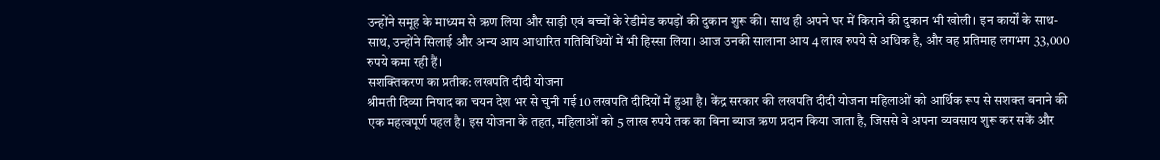उन्होंने समूह के माध्यम से ऋण लिया और साड़ी एवं बच्चों के रेडीमेड कपड़ों की दुकान शुरू की। साथ ही अपने घर में किराने की दुकान भी खोली। इन कार्यों के साथ-साथ, उन्होंने सिलाई और अन्य आय आधारित गतिविधियों में भी हिस्सा लिया। आज उनकी सालाना आय 4 लाख रुपये से अधिक है, और वह प्रतिमाह लगभग 33,000 रुपये कमा रही हैं।
सशक्तिकरण का प्रतीक: लखपति दीदी योजना
श्रीमती दिव्या निषाद का चयन देश भर से चुनी गई 10 लखपति दीदियों में हुआ है। केंद्र सरकार की लखपति दीदी योजना महिलाओं को आर्थिक रूप से सशक्त बनाने की एक महत्वपूर्ण पहल है। इस योजना के तहत, महिलाओं को 5 लाख रुपये तक का बिना ब्याज ऋण प्रदान किया जाता है, जिससे वे अपना व्यवसाय शुरू कर सकें और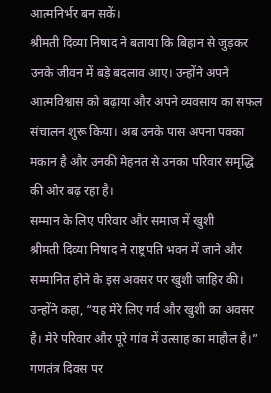आत्मनिर्भर बन सकें।
श्रीमती दिव्या निषाद ने बताया कि बिहान से जुड़कर उनके जीवन में बड़े बदलाव आए। उन्होंने अपने आत्मविश्वास को बढ़ाया और अपने व्यवसाय का सफल संचालन शुरू किया। अब उनके पास अपना पक्का मकान है और उनकी मेहनत से उनका परिवार समृद्धि की ओर बढ़ रहा है।
सम्मान के लिए परिवार और समाज में खुशी
श्रीमती दिव्या निषाद ने राष्ट्रपति भवन में जाने और सम्मानित होने के इस अवसर पर खुशी जाहिर की। उन्होंने कहा, “यह मेरे लिए गर्व और खुशी का अवसर है। मेरे परिवार और पूरे गांव में उत्साह का माहौल है।”
गणतंत्र दिवस पर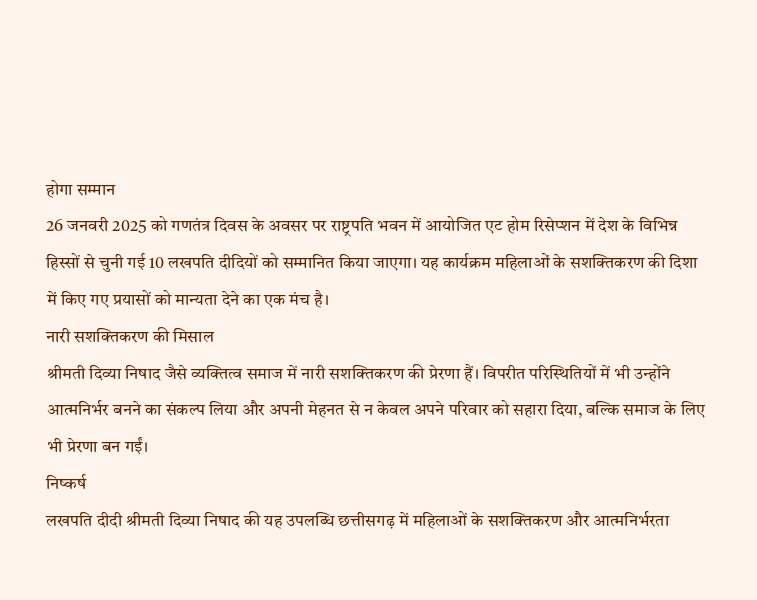होगा सम्मान
26 जनवरी 2025 को गणतंत्र दिवस के अवसर पर राष्ट्रपति भवन में आयोजित एट होम रिसेप्शन में देश के विभिन्न हिस्सों से चुनी गई 10 लखपति दीदियों को सम्मानित किया जाएगा। यह कार्यक्रम महिलाओं के सशक्तिकरण की दिशा में किए गए प्रयासों को मान्यता देने का एक मंच है।
नारी सशक्तिकरण की मिसाल
श्रीमती दिव्या निषाद जैसे व्यक्तित्व समाज में नारी सशक्तिकरण की प्रेरणा हैं। विपरीत परिस्थितियों में भी उन्होंने आत्मनिर्भर बनने का संकल्प लिया और अपनी मेहनत से न केवल अपने परिवार को सहारा दिया, बल्कि समाज के लिए भी प्रेरणा बन गईं।
निष्कर्ष
लखपति दीदी श्रीमती दिव्या निषाद की यह उपलब्धि छत्तीसगढ़ में महिलाओं के सशक्तिकरण और आत्मनिर्भरता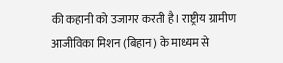की कहानी को उजागर करती है। राष्ट्रीय ग्रामीण आजीविका मिशन (बिहान) के माध्यम से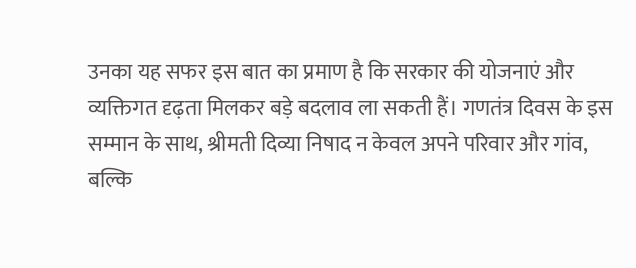उनका यह सफर इस बात का प्रमाण है कि सरकार की योजनाएं और व्यक्तिगत दृढ़ता मिलकर बड़े बदलाव ला सकती हैं। गणतंत्र दिवस के इस सम्मान के साथ, श्रीमती दिव्या निषाद न केवल अपने परिवार और गांव, बल्कि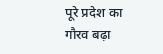पूरे प्रदेश का गौरव बढ़ा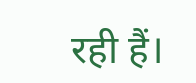रही हैं।